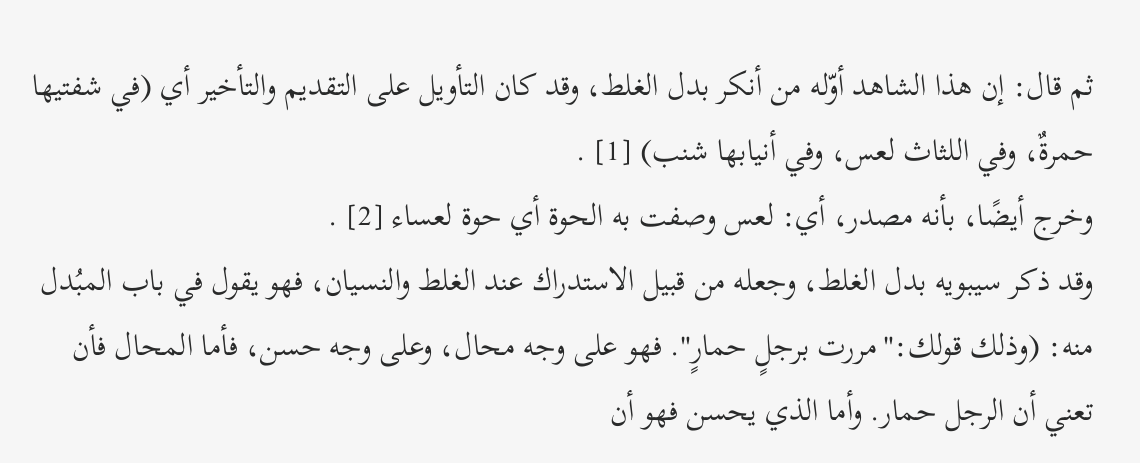ثم قال: إن هذا الشاهد أوّله من أنكر بدل الغلط، وقد كان التأويل على التقديم والتأخير أي (في شفتيها حمرةٌ، وفي اللثاث لعس، وفي أنيابها شنب) [1] .
وخرج أيضًا، بأنه مصدر، أي: لعس وصفت به الحوة أي حوة لعساء [2] .
وقد ذكر سيبويه بدل الغلط، وجعله من قبيل الاستدراك عند الغلط والنسيان، فهو يقول في باب المبُدل منه: (وذلك قولك:"مررت برجلٍ حمارٍ". فهو على وجه محال، وعلى وجه حسن، فأما المحال فأن تعني أن الرجل حمار. وأما الذي يحسن فهو أن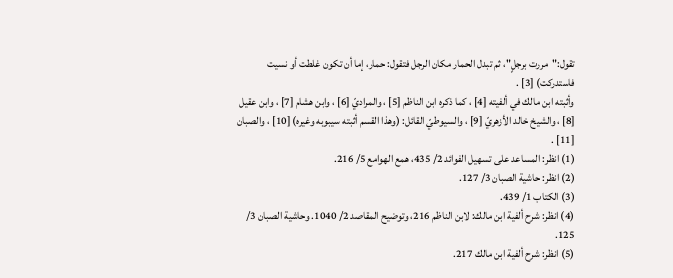تقول:"مررت برجلٍ"، ثم تبدل الحمار مكان الرجل فتقول: حمار، إما أن تكون غلطت أو نسيت فاستدركت) [3] .
وأثبته ابن مالك في ألفيته [4] ، كما ذكره ابن الناظم [5] ، والمراديّ [6] ، وابن هشام [7] ، وابن عقيل [8] ، والشيخ خالد الأزهريّ [9] ، والسيوطيّ القائل: (وهذا القسم أثبته سيبوبه وغيره) [10] ، والصبان [11] .
(1) انظر: المساعد على تسهيل الفوائد 2/ 435، همع الهوامع 5/ 216.
(2) انظر: حاشية الصبان 3/ 127.
(3) الكتاب 1/ 439.
(4) انظر: شرح ألفية ابن مالك: لابن الناظم 216، وتوضيح المقاصد 2/ 1040. وحاشية الصبان 3/ 125.
(5) انظر: شرح ألفية ابن مالك 217.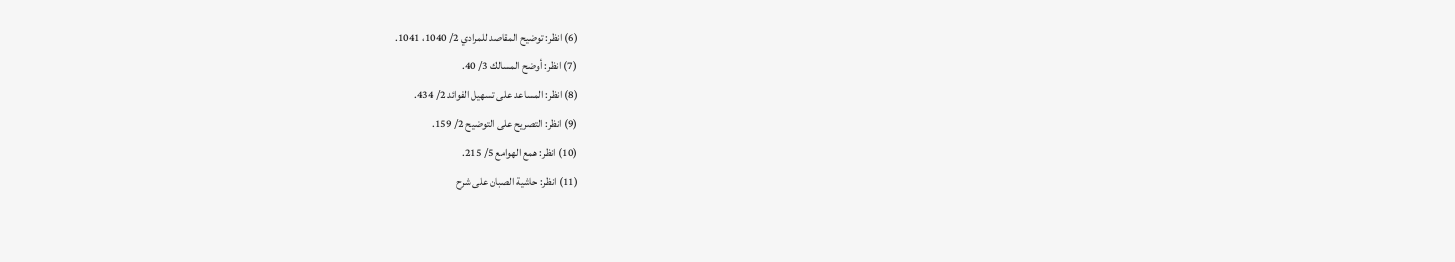(6) انظر: توضيح المقاصد للمرادي 2/ 1040، 1041.
(7) انظر: أوضح المسالك 3/ 40.
(8) انظر: المساعد على تسهيل الفوائد 2/ 434.
(9) انظر: التصريح على التوضيح 2/ 159.
(10) انظر: همع الهوامع 5/ 215.
(11) انظر: حاشية الصبان على شرح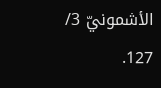الأشمونيّ 3/ 127.